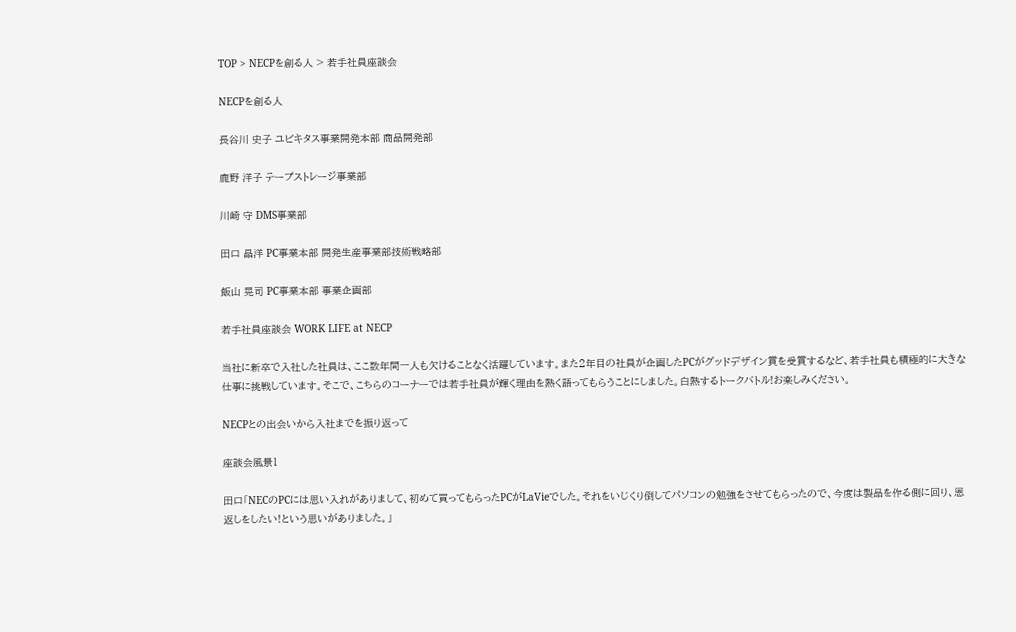TOP > NECPを創る人 > 若手社員座談会

NECPを創る人

長谷川 史子 ユビキタス事業開発本部 商品開発部

鹿野 洋子 テープストレージ事業部

川崎 守 DMS事業部

田口 晶洋 PC事業本部 開発生産事業部技術戦略部

飯山 晃司 PC事業本部 事業企画部

若手社員座談会 WORK LIFE at NECP

当社に新卒で入社した社員は、ここ数年間一人も欠けることなく活躍しています。また2年目の社員が企画したPCがグッドデザイン賞を受賞するなど、若手社員も積極的に大きな仕事に挑戦しています。そこで、こちらのコーナーでは若手社員が輝く理由を熱く語ってもらうことにしました。白熱するトークバトル!お楽しみください。

NECPとの出会いから入社までを振り返って

座談会風景1

田口「NECのPCには思い入れがありまして、初めて買ってもらったPCがLaVieでした。それをいじくり倒してパソコンの勉強をさせてもらったので、今度は製品を作る側に回り、恩返しをしたい!という思いがありました。」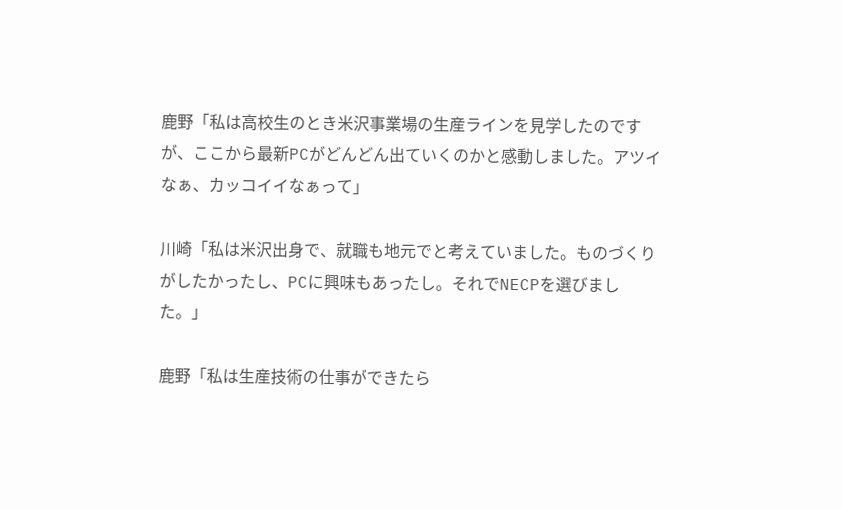鹿野「私は高校生のとき米沢事業場の生産ラインを見学したのですが、ここから最新PCがどんどん出ていくのかと感動しました。アツイなぁ、カッコイイなぁって」

川崎「私は米沢出身で、就職も地元でと考えていました。ものづくりがしたかったし、PCに興味もあったし。それでNECPを選びました。」

鹿野「私は生産技術の仕事ができたら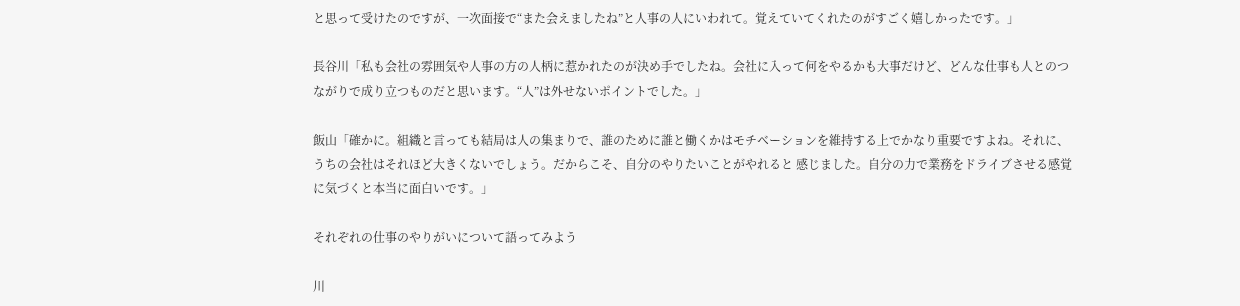と思って受けたのですが、一次面接で“また会えましたね”と人事の人にいわれて。覚えていてくれたのがすごく嬉しかったです。」

長谷川「私も会社の雰囲気や人事の方の人柄に惹かれたのが決め手でしたね。会社に入って何をやるかも大事だけど、どんな仕事も人とのつながりで成り立つものだと思います。“人”は外せないポイントでした。」

飯山「確かに。組織と言っても結局は人の集まりで、誰のために誰と働くかはモチベーションを維持する上でかなり重要ですよね。それに、うちの会社はそれほど大きくないでしょう。だからこそ、自分のやりたいことがやれると 感じました。自分の力で業務をドライブさせる感覚に気づくと本当に面白いです。」

それぞれの仕事のやりがいについて語ってみよう

川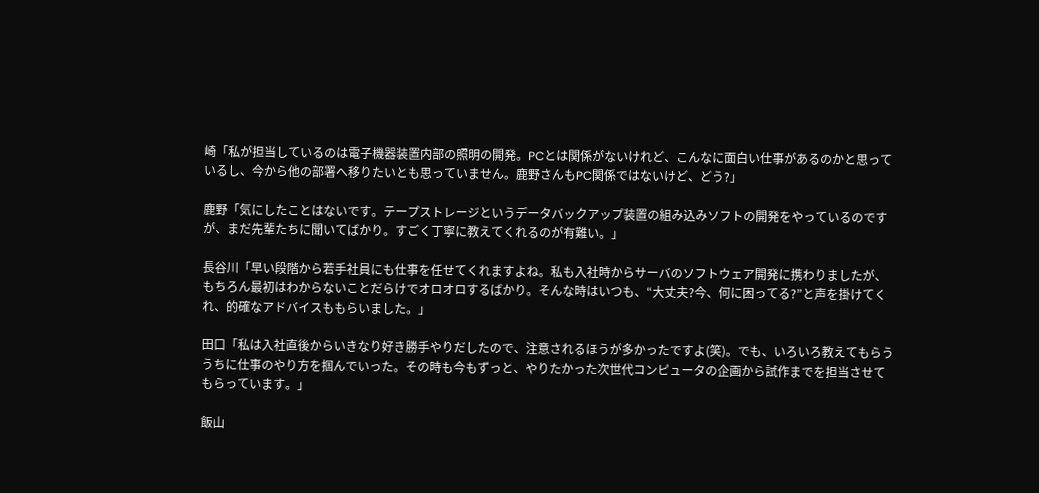崎「私が担当しているのは電子機器装置内部の照明の開発。PCとは関係がないけれど、こんなに面白い仕事があるのかと思っているし、今から他の部署へ移りたいとも思っていません。鹿野さんもPC関係ではないけど、どう?」

鹿野「気にしたことはないです。テープストレージというデータバックアップ装置の組み込みソフトの開発をやっているのですが、まだ先輩たちに聞いてばかり。すごく丁寧に教えてくれるのが有難い。」

長谷川「早い段階から若手社員にも仕事を任せてくれますよね。私も入社時からサーバのソフトウェア開発に携わりましたが、もちろん最初はわからないことだらけでオロオロするばかり。そんな時はいつも、“大丈夫?今、何に困ってる?”と声を掛けてくれ、的確なアドバイスももらいました。」

田口「私は入社直後からいきなり好き勝手やりだしたので、注意されるほうが多かったですよ(笑)。でも、いろいろ教えてもらううちに仕事のやり方を掴んでいった。その時も今もずっと、やりたかった次世代コンピュータの企画から試作までを担当させてもらっています。」

飯山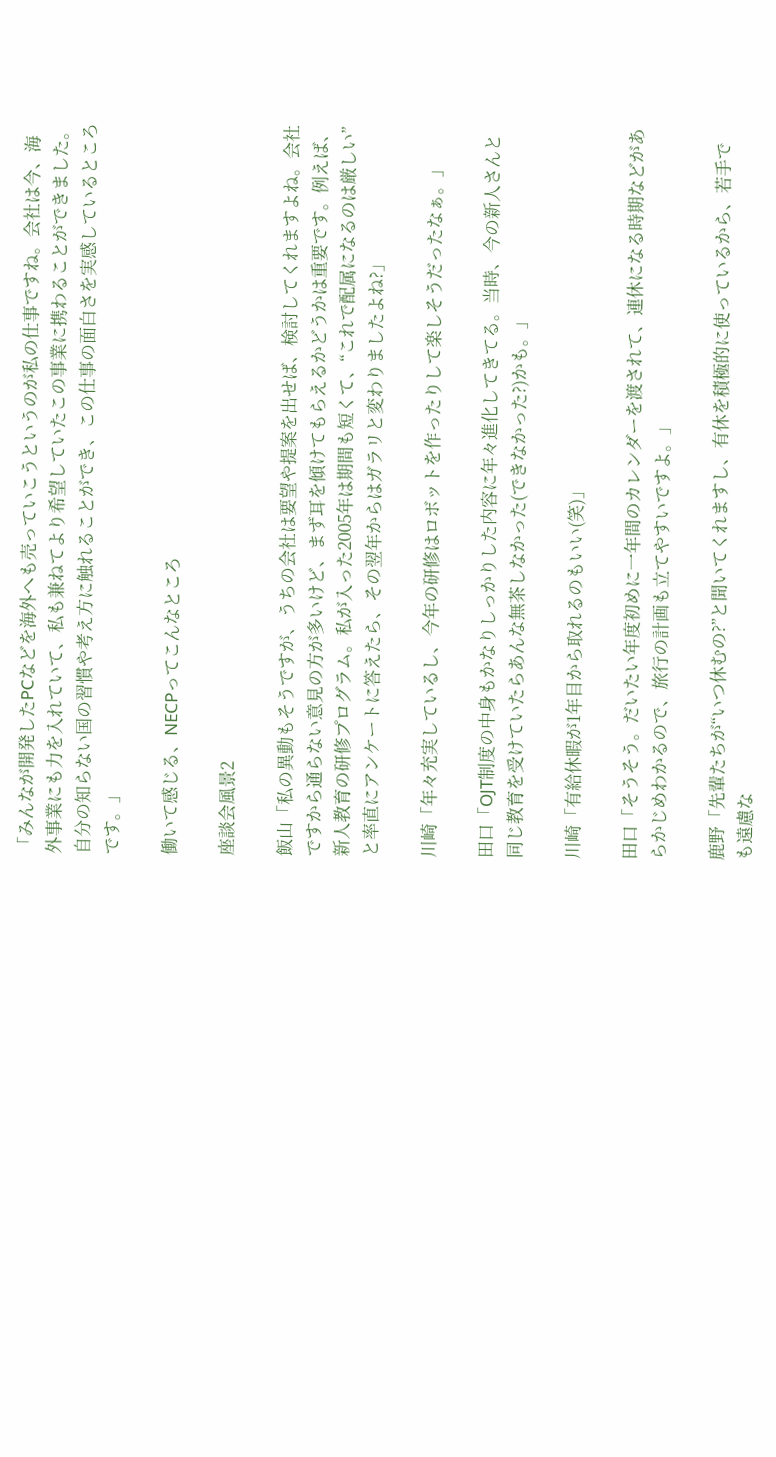「みんなが開発したPCなどを海外へも売っていこうというのが私の仕事ですね。会社は今、海外事業にも力を入れていて、私も兼ねてより希望していたこの事業に携わることができました。自分の知らない国の習慣や考え方に触れることができ、この仕事の面白さを実感しているところです。」

働いて感じる、NECPってこんなところ

座談会風景2

飯山「私の異動もそうですが、うちの会社は要望や提案を出せば、検討してくれますよね。会社ですから通らない意見の方が多いけど、まず耳を傾けてもらえるかどうかは重要です。例えば、新人教育の研修プログラム。私が入った2005年は期間も短くて、“これで配属になるのは厳しい”と率直にアンケートに答えたら、その翌年からはガラリと変わりましたよね?」

川崎「年々充実しているし、今年の研修はロボットを作ったりして楽しそうだったなぁ。」

田口「OJT制度の中身もかなりしっかりした内容に年々進化してきてる。当時、今の新人さんと同じ教育を受けていたらあんな無茶しなかった(できなかった?)かも。」

川崎「有給休暇が1年目から取れるのもいい(笑)」

田口「そうそう。だいたい年度初めに一年間のカレンダーを渡されて、連休になる時期などがあらかじめわかるので、旅行の計画も立てやすいですよ。」

鹿野「先輩たちが“いつ休むの?”と聞いてくれますし、有休を積極的に使っているから、若手でも遠慮な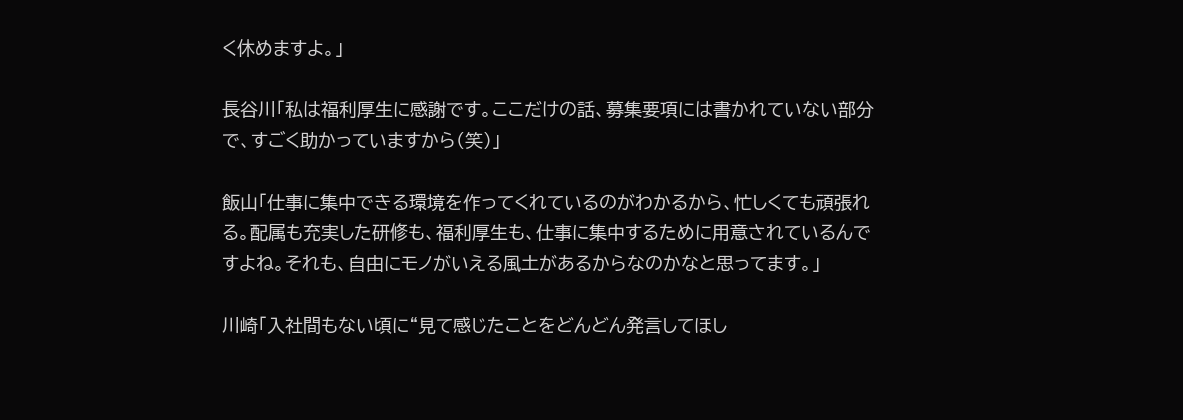く休めますよ。」

長谷川「私は福利厚生に感謝です。ここだけの話、募集要項には書かれていない部分で、すごく助かっていますから(笑)」

飯山「仕事に集中できる環境を作ってくれているのがわかるから、忙しくても頑張れる。配属も充実した研修も、福利厚生も、仕事に集中するために用意されているんですよね。それも、自由にモノがいえる風土があるからなのかなと思ってます。」

川崎「入社間もない頃に“見て感じたことをどんどん発言してほし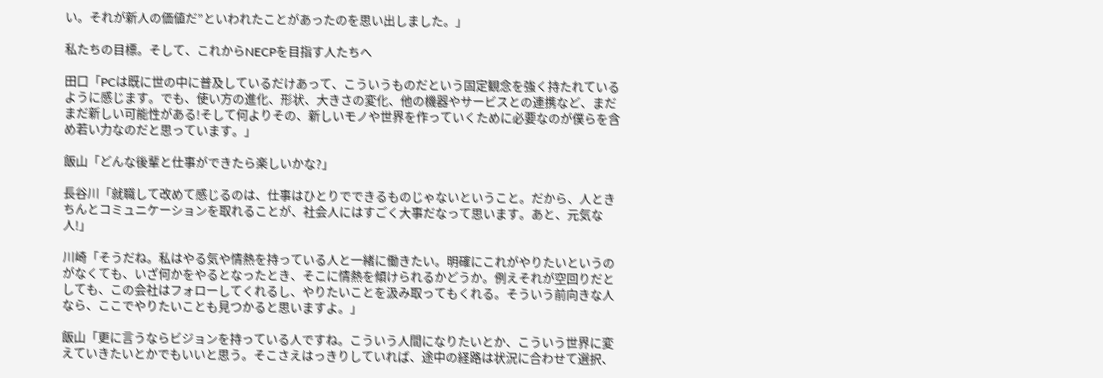い。それが新人の価値だ”といわれたことがあったのを思い出しました。」

私たちの目標。そして、これからNECPを目指す人たちへ

田口「PCは既に世の中に普及しているだけあって、こういうものだという固定観念を強く持たれているように感じます。でも、使い方の進化、形状、大きさの変化、他の機器やサービスとの連携など、まだまだ新しい可能性がある!そして何よりその、新しいモノや世界を作っていくために必要なのが僕らを含め若い力なのだと思っています。」

飯山「どんな後輩と仕事ができたら楽しいかな?」

長谷川「就職して改めて感じるのは、仕事はひとりでできるものじゃないということ。だから、人ときちんとコミュニケーションを取れることが、社会人にはすごく大事だなって思います。あと、元気な人!」

川崎「そうだね。私はやる気や情熱を持っている人と一緒に働きたい。明確にこれがやりたいというのがなくても、いざ何かをやるとなったとき、そこに情熱を傾けられるかどうか。例えそれが空回りだとしても、この会社はフォローしてくれるし、やりたいことを汲み取ってもくれる。そういう前向きな人なら、ここでやりたいことも見つかると思いますよ。」

飯山「更に言うならビジョンを持っている人ですね。こういう人間になりたいとか、こういう世界に変えていきたいとかでもいいと思う。そこさえはっきりしていれば、途中の経路は状況に合わせて選択、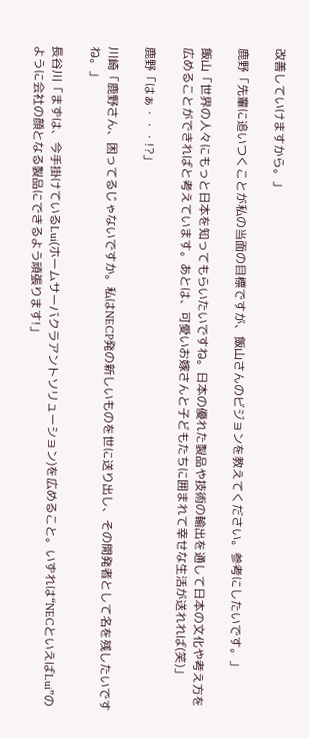改善していけますから。」

鹿野「先輩に追いつくことが私の当面の目標ですが、飯山さんのビジョンを教えてください。参考にしたいです。」

飯山「世界の人々にもっと日本を知ってもらいたいですね。日本の優れた製品や技術の輸出を通して日本の文化や考え方を広めることができればと考えています。あとは、可愛いお嫁さんと子どもたちに囲まれて幸せな生活が送れれば(笑)」

鹿野「はぁ・・・!?」

川崎「鹿野さん、困ってるじゃないですか。私はNECP発の新しいものを世に送り出し、その開発者として名を残したいですね。」

長谷川「まずは、今手掛けているLui(ホームサーバクラアントソリューション)を広めること。いずれは“NECといえばLui”のように会社の顔となる製品にできるよう頑張ります!」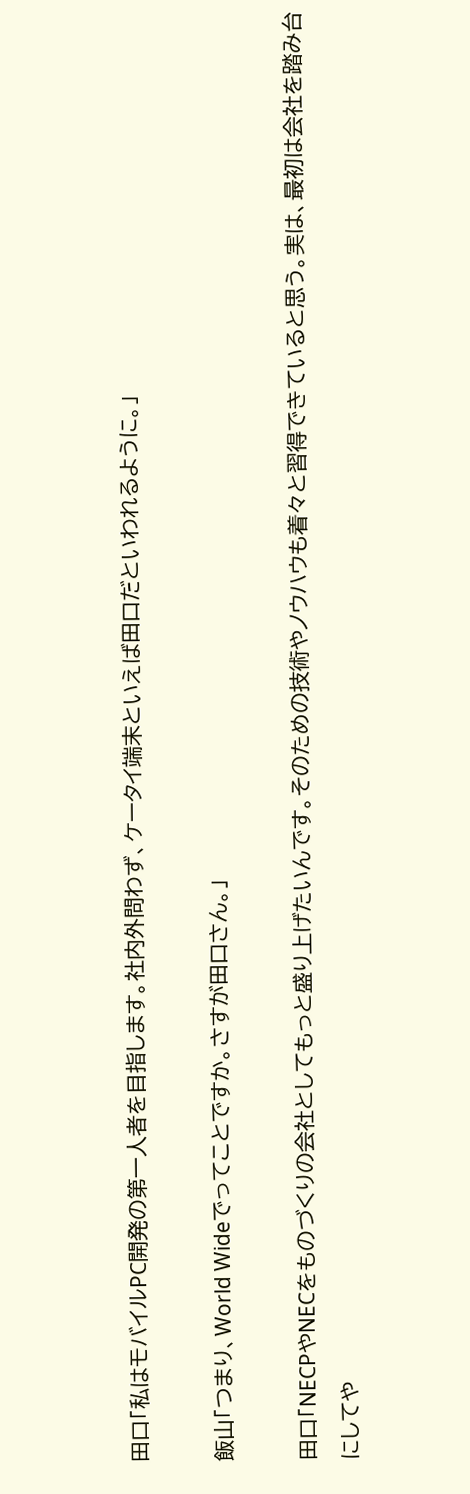田口「私はモバイルPC開発の第一人者を目指します。社内外問わず、ケータイ端末といえば田口だといわれるように。」

飯山「つまり、World Wideでってことですか。さすが田口さん。」

田口「NECPやNECをものづくりの会社としてもっと盛り上げたいんです。そのための技術やノウハウも着々と習得できていると思う。実は、最初は会社を踏み台にしてや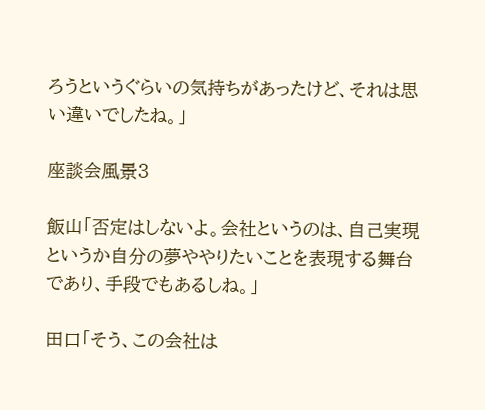ろうというぐらいの気持ちがあったけど、それは思い違いでしたね。」

座談会風景3

飯山「否定はしないよ。会社というのは、自己実現というか自分の夢ややりたいことを表現する舞台であり、手段でもあるしね。」

田口「そう、この会社は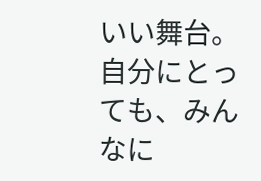いい舞台。自分にとっても、みんなに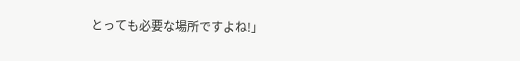とっても必要な場所ですよね!」